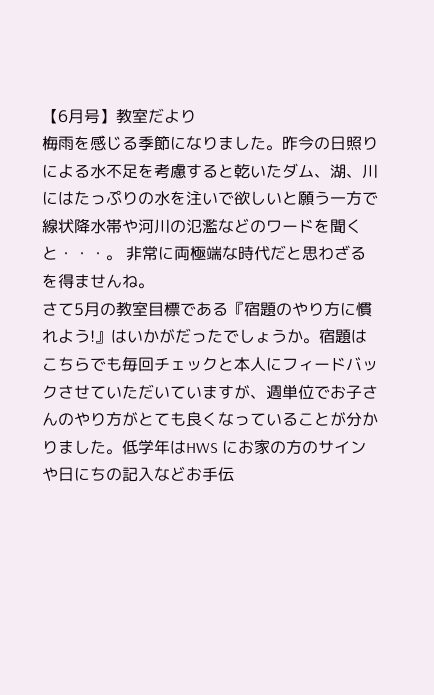【6月号】教室だより
梅雨を感じる季節になりました。昨今の日照りによる水不足を考慮すると乾いたダム、湖、川にはたっぷりの水を注いで欲しいと願う一方で線状降水帯や河川の氾濫などのワードを聞くと・・・。 非常に両極端な時代だと思わざるを得ませんね。
さて5月の教室目標である『宿題のやり方に慣れよう!』はいかがだったでしょうか。宿題はこちらでも毎回チェックと本人にフィードバックさせていただいていますが、週単位でお子さんのやり方がとても良くなっていることが分かりました。低学年はHWS にお家の方のサインや日にちの記入などお手伝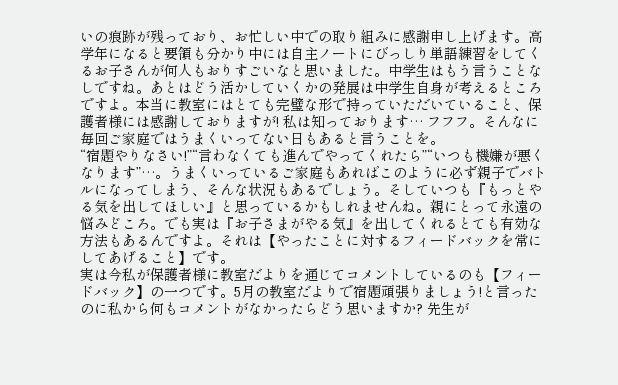いの痕跡が残っており、お忙しい中での取り組みに感謝申し上げます。高学年になると要領も分かり中には自主ノートにびっしり単語練習をしてくるお子さんが何人もおりすごいなと思いました。中学生はもう言うことなしですね。あとはどう活かしていくかの発展は中学生自身が考えるところですよ。本当に教室にはとても完璧な形で持っていただいていること、保護者様には感謝しておりますが! 私は知っております… フフフ。そんなに毎回ご家庭ではうまくいってない日もあると言うことを。
“宿題やりなさい!”“言わなくても進んでやってくれたら”“いつも機嫌が悪くなります”…。うまくいっているご家庭もあればこのように必ず親子でバトルになってしまう、そんな状況もあるでしょう。そしていつも『もっとやる気を出してほしい』と思っているかもしれませんね。親にとって永遠の悩みどころ。でも実は『お子さまがやる気』を出してくれるとても有効な方法もあるんですよ。それは【やったことに対するフィードバックを常にしてあげること】です。
実は今私が保護者様に教室だよりを通じてコメントしているのも【フィードバック】の一つです。5月の教室だよりで宿題頑張りましょう!と言ったのに私から何もコメントがなかったらどう思いますか? 先生が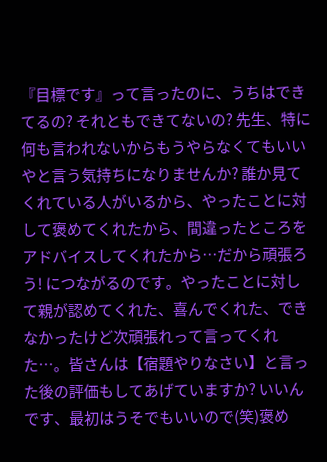『目標です』って言ったのに、うちはできてるの? それともできてないの? 先生、特に何も言われないからもうやらなくてもいいやと言う気持ちになりませんか? 誰か見てくれている人がいるから、やったことに対して褒めてくれたから、間違ったところをアドバイスしてくれたから…だから頑張ろう! につながるのです。やったことに対して親が認めてくれた、喜んでくれた、できなかったけど次頑張れって言ってくれた…。皆さんは【宿題やりなさい】と言った後の評価もしてあげていますか? いいんです、最初はうそでもいいので(笑)褒め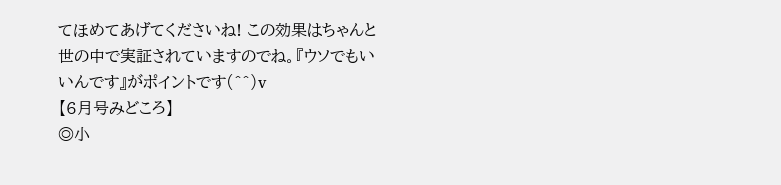てほめてあげてくださいね! この効果はちゃんと世の中で実証されていますのでね。『ウソでもいいんです』がポイントです(^^)v
【6月号みどころ】
◎小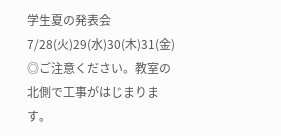学生夏の発表会 7/28(火)29(水)30(木)31(金)
◎ご注意ください。教室の北側で工事がはじまります。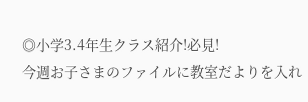◎小学3.4年生クラス紹介!必見!
今週お子さまのファイルに教室だよりを入れ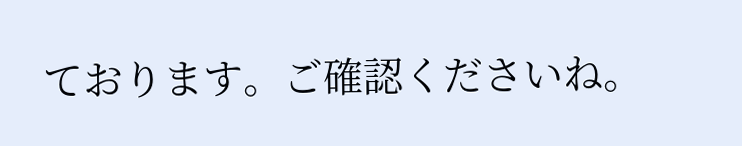ております。ご確認くださいね。